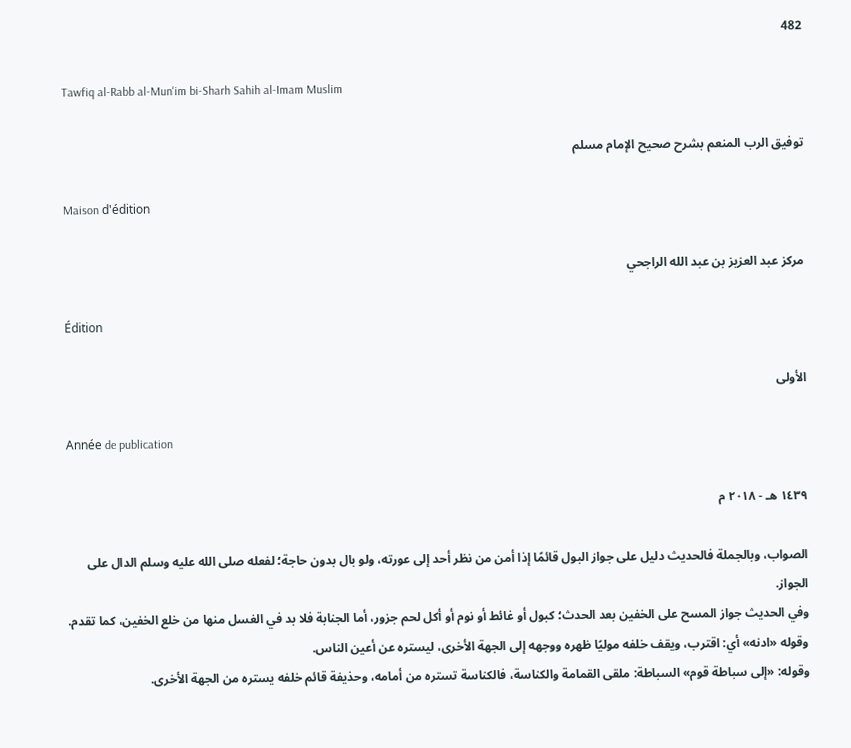482

Tawfiq al-Rabb al-Mun'im bi-Sharh Sahih al-Imam Muslim

توفيق الرب المنعم بشرح صحيح الإمام مسلم

Maison d'édition

مركز عبد العزيز بن عبد الله الراجحي

Édition

الأولى

Année de publication

١٤٣٩ هـ - ٢٠١٨ م

الصواب، وبالجملة فالحديث دليل على جواز البول قائمًا إذا أمن من نظر أحد إلى عورته، ولو بال بدون حاجة؛ لفعله صلى الله عليه وسلم الدال على الجواز.
وفي الحديث جواز المسح على الخفين بعد الحدث؛ كبول أو غائط أو نوم أو أكل لحم جزور، أما الجنابة فلا بد في الغسل منها من خلع الخفين، كما تقدم.
وقوله «ادنه» أي: اقترب، ويقف خلفه موليًا ظهره ووجهه إلى الجهة الأخرى، ليستره عن أعين الناس.
وقوله: «إلى سباطة قوم» السباطة: ملقى القمامة والكناسة، فالكناسة تستره من أمامه، وحذيفة قائم خلفه يستره من الجهة الأخرى.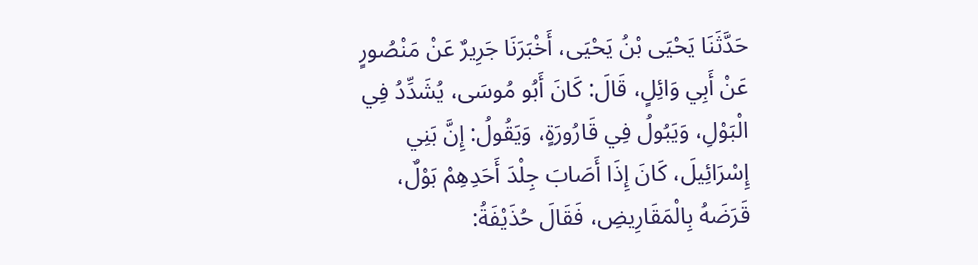حَدَّثَنَا يَحْيَى بْنُ يَحْيَى، أَخْبَرَنَا جَرِيرٌ عَنْ مَنْصُورٍ عَنْ أَبِي وَائِلٍ، قَالَ: كَانَ أَبُو مُوسَى، يُشَدِّدُ فِي الْبَوْلِ، وَيَبُولُ فِي قَارُورَةٍ، وَيَقُولُ: إِنَّ بَنِي إِسْرَائِيلَ، كَانَ إِذَا أَصَابَ جِلْدَ أَحَدِهِمْ بَوْلٌ، قَرَضَهُ بِالْمَقَارِيضِ، فَقَالَ حُذَيْفَةُ: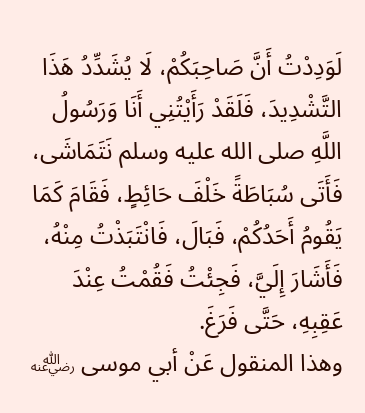لَوَدِدْتُ أَنَّ صَاحِبَكُمْ، لَا يُشَدِّدُ هَذَا التَّشْدِيدَ، فَلَقَدْ رَأَيْتُنِي أَنَا وَرَسُولُ اللَّهِ صلى الله عليه وسلم نَتَمَاشَى، فَأَتَى سُبَاطَةً خَلْفَ حَائِطٍ، فَقَامَ كَمَا يَقُومُ أَحَدُكُمْ، فَبَالَ، فَانْتَبَذْتُ مِنْهُ، فَأَشَارَ إِلَيَّ، فَجِئْتُ فَقُمْتُ عِنْدَ عَقِبِهِ، حَتَّى فَرَغَ.
وهذا المنقول عَنْ أبي موسى ﵁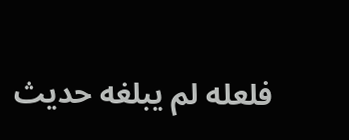فلعله لم يبلغه حديث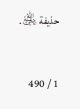حذيفة ﵁.

1 / 490